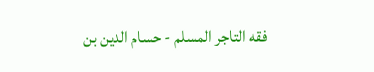فقه التاجر المسلم - حسام الدين بن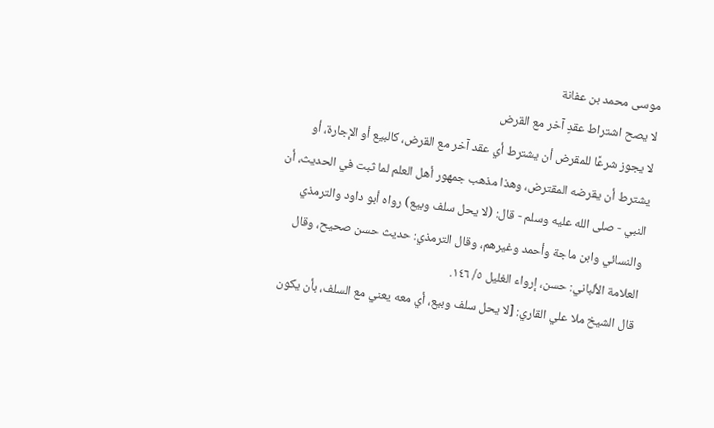موسى محمد بن عفانة
لا يصح اشتراط عقدٍ آخر مع القرض
لا يجوز شرعًا للمقرض أن يشترط أي عقد آخر مع القرض، كالبيع أو الإجارة، أو يشترط أن يقرضه المقترض، وهذا مذهب جمهور أهل العلم لما ثبت في الحديث، أن النبي - صلى الله عليه وسلم - قال: (لا يحل سلف وبيع) رواه أبو داود والترمذي والنسائي وابن ماجة وأحمد وغيرهم، وقال الترمذي: حديث حسن صحيح، وقال العلامة الألباني: حسن، إرواء الغليل ٥/ ١٤٦.
قال الشيخ ملا علي القاري: [لا يحل سلف وبيع، أي معه يعني مع السلف، بأن يكون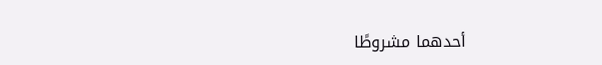أحدهما مشروطًا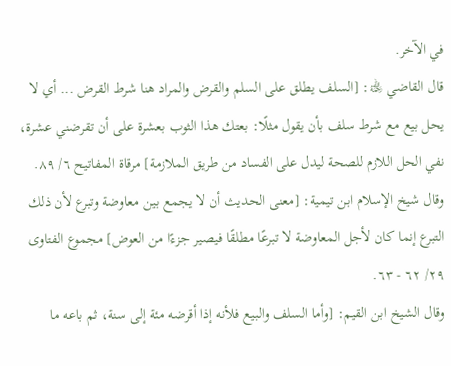في الآخر.
قال القاضي ﵀: [السلف يطلق على السلم والقرض والمراد هنا شرط القرض ... أي لا يحل بيع مع شرط سلف بأن يقول مثلًا: بعتك هذا الثوب بعشرة على أن تقرضني عشرة، نفي الحل اللازم للصحة ليدل على الفساد من طريق الملازمة] مرقاة المفاتيح ٦/ ٨٩.
وقال شيخ الإسلام ابن تيمية: [معنى الحديث أن لا يجمع بين معاوضة وتبرع لأن ذلك التبرع إنما كان لأجل المعاوضة لا تبرعًا مطلقًا فيصير جزءًا من العوض] مجموع الفتاوى ٢٩/ ٦٢ - ٦٣.
وقال الشيخ ابن القيم: [وأما السلف والبيع فلأنه إذا أقرضه مئة إلى سنة، ثم باعه ما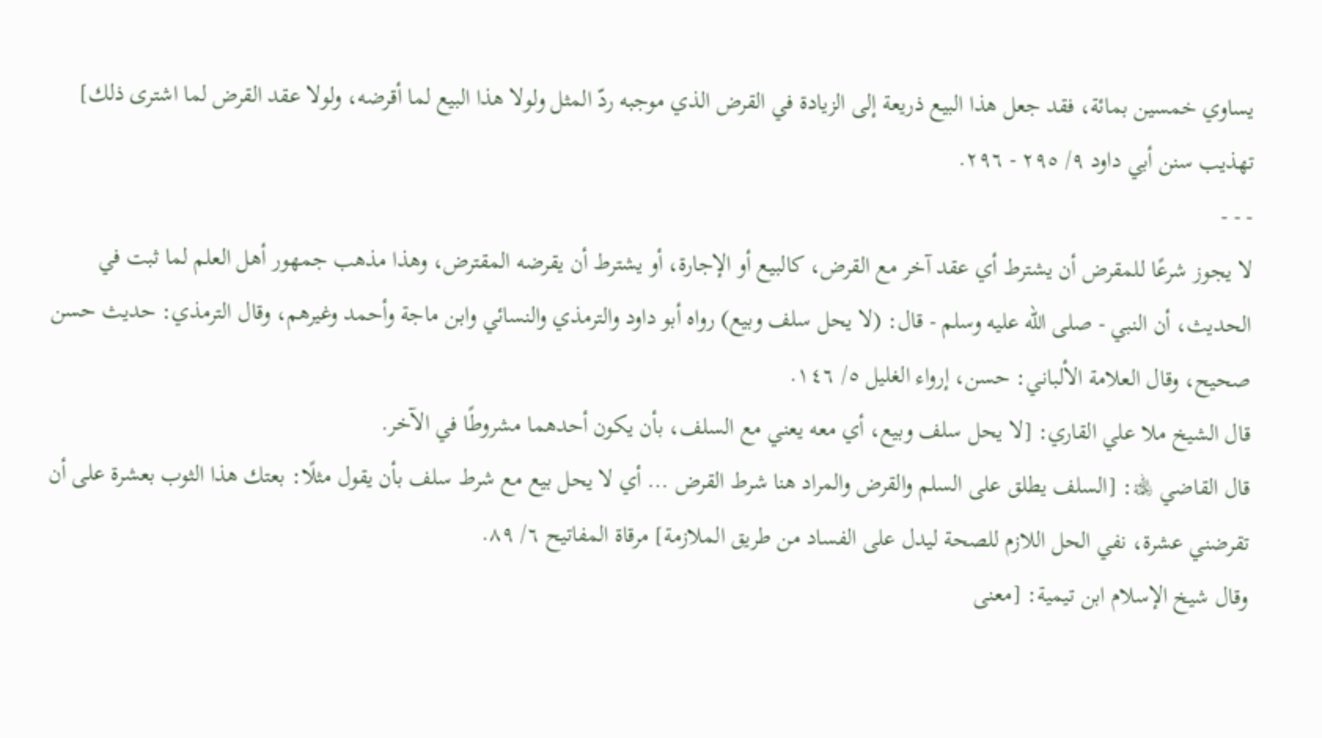يساوي خمسين بمائة، فقد جعل هذا البيع ذريعة إلى الزيادة في القرض الذي موجبه ردّ المثل ولولا هذا البيع لما أقرضه، ولولا عقد القرض لما اشترى ذلك] تهذيب سنن أبي داود ٩/ ٢٩٥ - ٢٩٦.
- - -
لا يجوز شرعًا للمقرض أن يشترط أي عقد آخر مع القرض، كالبيع أو الإجارة، أو يشترط أن يقرضه المقترض، وهذا مذهب جمهور أهل العلم لما ثبت في الحديث، أن النبي - صلى الله عليه وسلم - قال: (لا يحل سلف وبيع) رواه أبو داود والترمذي والنسائي وابن ماجة وأحمد وغيرهم، وقال الترمذي: حديث حسن صحيح، وقال العلامة الألباني: حسن، إرواء الغليل ٥/ ١٤٦.
قال الشيخ ملا علي القاري: [لا يحل سلف وبيع، أي معه يعني مع السلف، بأن يكون أحدهما مشروطًا في الآخر.
قال القاضي ﵀: [السلف يطلق على السلم والقرض والمراد هنا شرط القرض ... أي لا يحل بيع مع شرط سلف بأن يقول مثلًا: بعتك هذا الثوب بعشرة على أن تقرضني عشرة، نفي الحل اللازم للصحة ليدل على الفساد من طريق الملازمة] مرقاة المفاتيح ٦/ ٨٩.
وقال شيخ الإسلام ابن تيمية: [معنى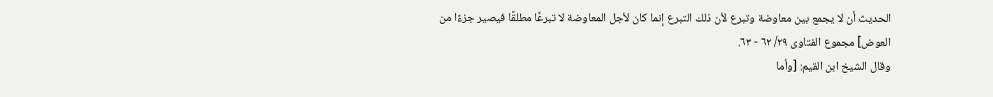الحديث أن لا يجمع بين معاوضة وتبرع لأن ذلك التبرع إنما كان لأجل المعاوضة لا تبرعًا مطلقًا فيصير جزءًا من العوض] مجموع الفتاوى ٢٩/ ٦٢ - ٦٣.
وقال الشيخ ابن القيم: [وأما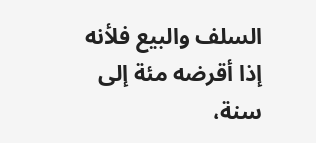السلف والبيع فلأنه إذا أقرضه مئة إلى سنة،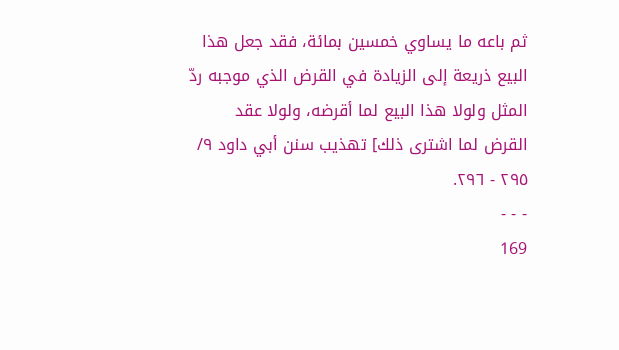ثم باعه ما يساوي خمسين بمائة، فقد جعل هذا البيع ذريعة إلى الزيادة في القرض الذي موجبه ردّ المثل ولولا هذا البيع لما أقرضه، ولولا عقد القرض لما اشترى ذلك] تهذيب سنن أبي داود ٩/ ٢٩٥ - ٢٩٦.
- - -
169